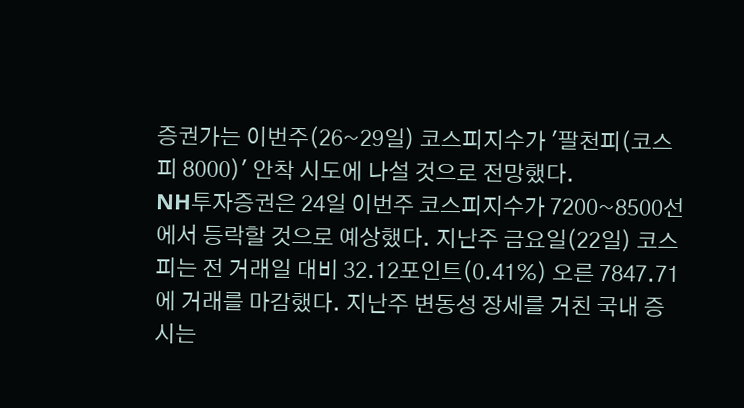증권가는 이번주(26~29일) 코스피지수가 '팔천피(코스피 8000)' 안착 시도에 나설 것으로 전망했다.
NH투자증권은 24일 이번주 코스피지수가 7200~8500선에서 등락할 것으로 예상했다. 지난주 금요일(22일) 코스피는 전 거래일 대비 32.12포인트(0.41%) 오른 7847.71에 거래를 마감했다. 지난주 변동성 장세를 거친 국내 증시는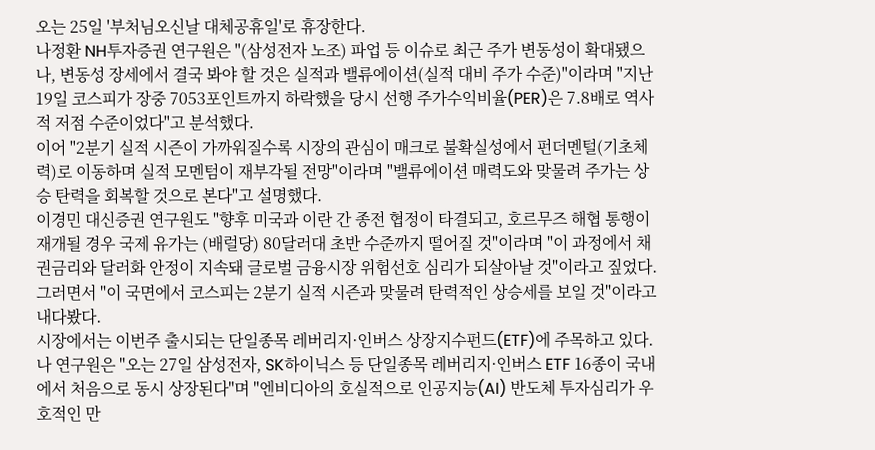오는 25일 '부처님오신날 대체공휴일'로 휴장한다.
나정환 NH투자증권 연구원은 "(삼성전자 노조) 파업 등 이슈로 최근 주가 변동성이 확대됐으나, 변동성 장세에서 결국 봐야 할 것은 실적과 밸류에이션(실적 대비 주가 수준)"이라며 "지난 19일 코스피가 장중 7053포인트까지 하락했을 당시 선행 주가수익비율(PER)은 7.8배로 역사적 저점 수준이었다"고 분석했다.
이어 "2분기 실적 시즌이 가까워질수록 시장의 관심이 매크로 불확실성에서 펀더멘털(기초체력)로 이동하며 실적 모멘텀이 재부각될 전망"이라며 "밸류에이션 매력도와 맞물려 주가는 상승 탄력을 회복할 것으로 본다"고 설명했다.
이경민 대신증권 연구원도 "향후 미국과 이란 간 종전 협정이 타결되고, 호르무즈 해협 통행이 재개될 경우 국제 유가는 (배럴당) 80달러대 초반 수준까지 떨어질 것"이라며 "이 과정에서 채권금리와 달러화 안정이 지속돼 글로벌 금융시장 위험선호 심리가 되살아날 것"이라고 짚었다. 그러면서 "이 국면에서 코스피는 2분기 실적 시즌과 맞물려 탄력적인 상승세를 보일 것"이라고 내다봤다.
시장에서는 이번주 출시되는 단일종목 레버리지·인버스 상장지수펀드(ETF)에 주목하고 있다.
나 연구원은 "오는 27일 삼성전자, SK하이닉스 등 단일종목 레버리지·인버스 ETF 16종이 국내에서 처음으로 동시 상장된다"며 "엔비디아의 호실적으로 인공지능(AI) 반도체 투자심리가 우호적인 만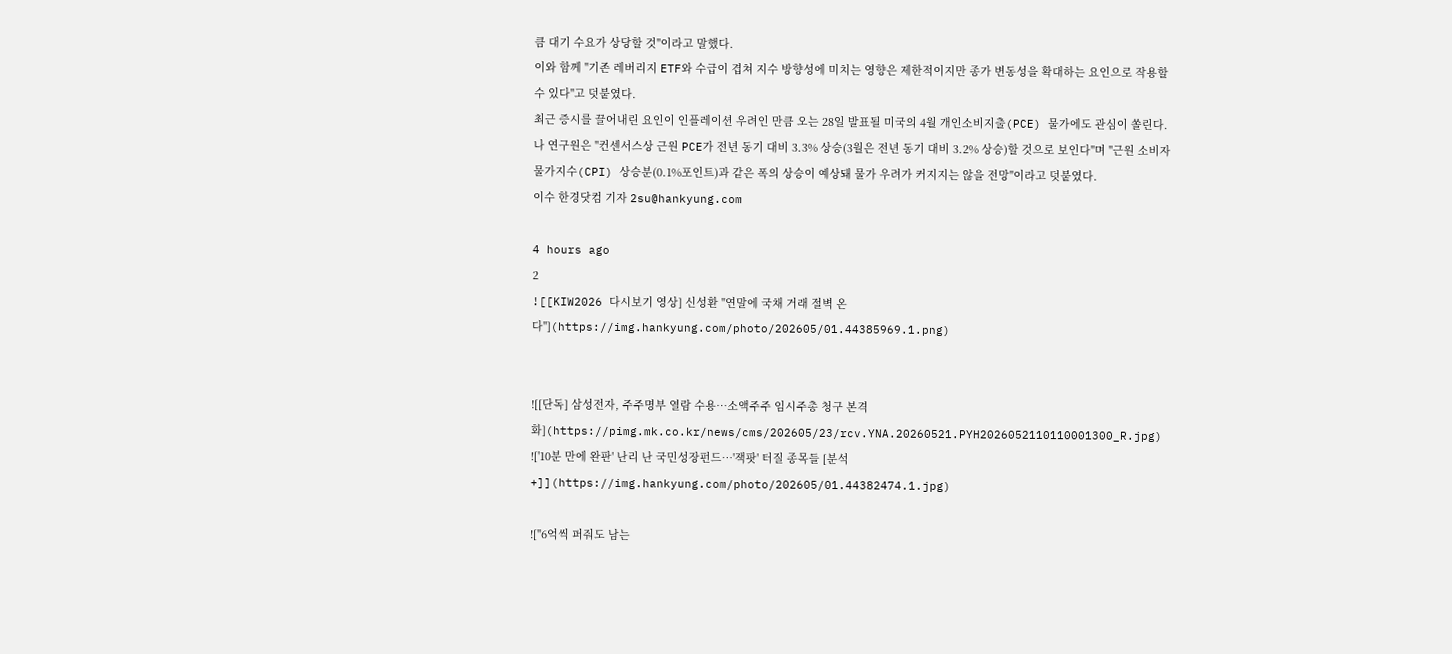큼 대기 수요가 상당할 것"이라고 말했다.
이와 함께 "기존 레버리지 ETF와 수급이 겹쳐 지수 방향성에 미치는 영향은 제한적이지만 종가 변동성을 확대하는 요인으로 작용할 수 있다"고 덧붙였다.
최근 증시를 끌어내린 요인이 인플레이션 우려인 만큼 오는 28일 발표될 미국의 4월 개인소비지출(PCE) 물가에도 관심이 쏠린다. 나 연구원은 "컨센서스상 근원 PCE가 전년 동기 대비 3.3% 상승(3월은 전년 동기 대비 3.2% 상승)할 것으로 보인다"며 "근원 소비자물가지수(CPI) 상승분(0.1%포인트)과 같은 폭의 상승이 예상돼 물가 우려가 커지지는 않을 전망"이라고 덧붙였다.
이수 한경닷컴 기자 2su@hankyung.com

4 hours ago
2
![[KIW2026 다시보기 영상] 신성환 "연말에 국채 거래 절벽 온다"](https://img.hankyung.com/photo/202605/01.44385969.1.png)


![[단독] 삼성전자, 주주명부 열람 수용…소액주주 임시주총 청구 본격화](https://pimg.mk.co.kr/news/cms/202605/23/rcv.YNA.20260521.PYH2026052110110001300_R.jpg)
!['10분 만에 완판' 난리 난 국민성장펀드…'잭팟' 터질 종목들 [분석+]](https://img.hankyung.com/photo/202605/01.44382474.1.jpg)

!["6억씩 퍼줘도 남는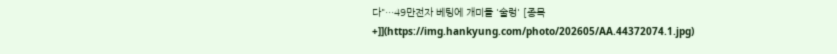다"…49만전자 베팅에 개미들 '술렁' [종목+]](https://img.hankyung.com/photo/202605/AA.44372074.1.jpg)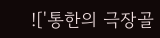!['통한의 극장골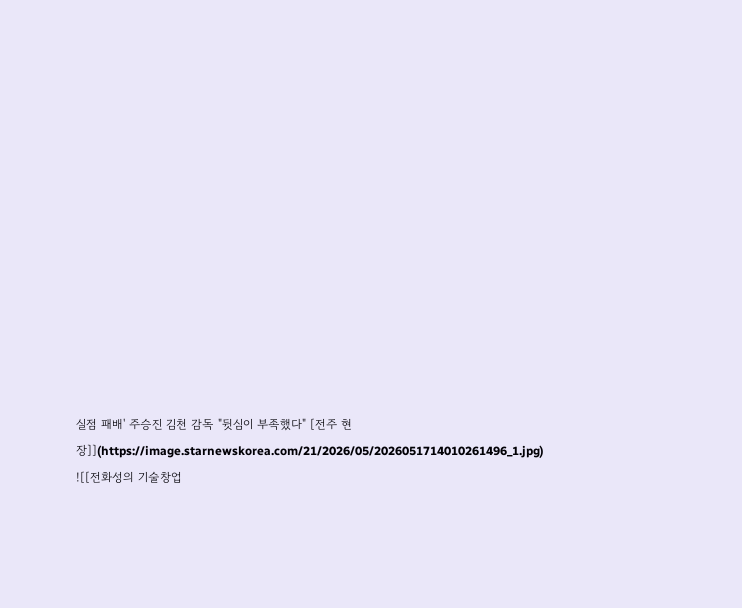실점 패배' 주승진 김천 감독 "뒷심이 부족했다" [전주 현장]](https://image.starnewskorea.com/21/2026/05/2026051714010261496_1.jpg)
![[전화성의 기술창업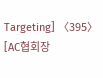Targeting] 〈395〉 [AC협회장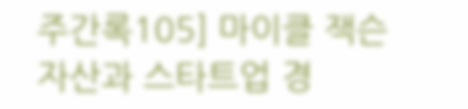주간록105] 마이클 잭슨 자산과 스타트업 경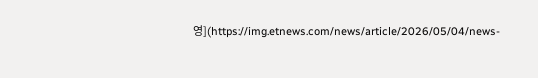영](https://img.etnews.com/news/article/2026/05/04/news-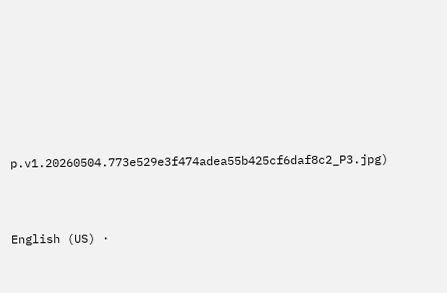p.v1.20260504.773e529e3f474adea55b425cf6daf8c2_P3.jpg)



English (US) ·